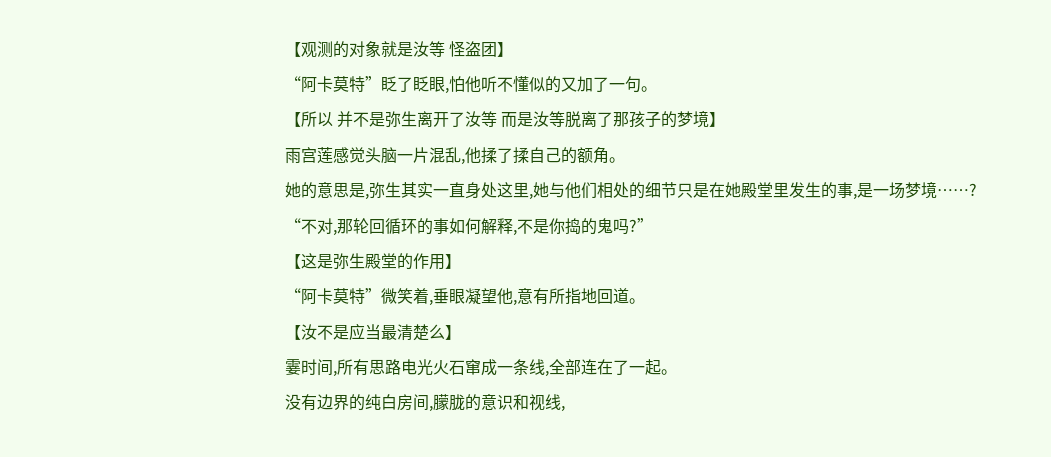【观测的对象就是汝等 怪盗团】
“阿卡莫特”眨了眨眼,怕他听不懂似的又加了一句。
【所以 并不是弥生离开了汝等 而是汝等脱离了那孩子的梦境】
雨宫莲感觉头脑一片混乱,他揉了揉自己的额角。
她的意思是,弥生其实一直身处这里,她与他们相处的细节只是在她殿堂里发生的事,是一场梦境……?
“不对,那轮回循环的事如何解释,不是你捣的鬼吗?”
【这是弥生殿堂的作用】
“阿卡莫特”微笑着,垂眼凝望他,意有所指地回道。
【汝不是应当最清楚么】
霎时间,所有思路电光火石窜成一条线,全部连在了一起。
没有边界的纯白房间,朦胧的意识和视线,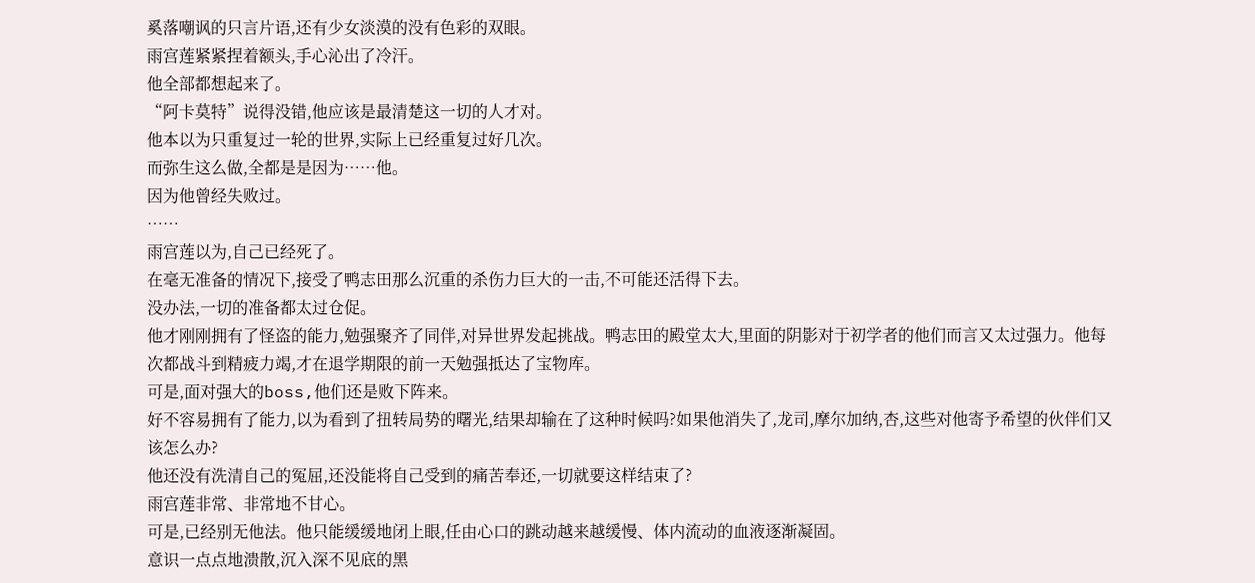奚落嘲讽的只言片语,还有少女淡漠的没有色彩的双眼。
雨宫莲紧紧捏着额头,手心沁出了冷汗。
他全部都想起来了。
“阿卡莫特”说得没错,他应该是最清楚这一切的人才对。
他本以为只重复过一轮的世界,实际上已经重复过好几次。
而弥生这么做,全都是是因为……他。
因为他曾经失败过。
……
雨宫莲以为,自己已经死了。
在毫无准备的情况下,接受了鸭志田那么沉重的杀伤力巨大的一击,不可能还活得下去。
没办法,一切的准备都太过仓促。
他才刚刚拥有了怪盗的能力,勉强聚齐了同伴,对异世界发起挑战。鸭志田的殿堂太大,里面的阴影对于初学者的他们而言又太过强力。他每次都战斗到精疲力竭,才在退学期限的前一天勉强抵达了宝物库。
可是,面对强大的boss,他们还是败下阵来。
好不容易拥有了能力,以为看到了扭转局势的曙光,结果却输在了这种时候吗?如果他消失了,龙司,摩尔加纳,杏,这些对他寄予希望的伙伴们又该怎么办?
他还没有洗清自己的冤屈,还没能将自己受到的痛苦奉还,一切就要这样结束了?
雨宫莲非常、非常地不甘心。
可是,已经别无他法。他只能缓缓地闭上眼,任由心口的跳动越来越缓慢、体内流动的血液逐渐凝固。
意识一点点地溃散,沉入深不见底的黑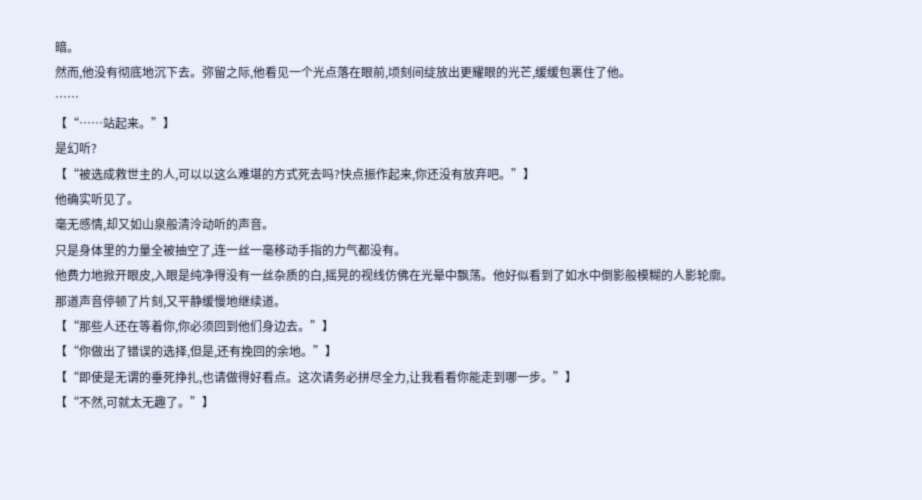暗。
然而,他没有彻底地沉下去。弥留之际,他看见一个光点落在眼前,顷刻间绽放出更耀眼的光芒,缓缓包裹住了他。
……
【“……站起来。”】
是幻听?
【“被选成救世主的人,可以以这么难堪的方式死去吗?快点振作起来,你还没有放弃吧。”】
他确实听见了。
毫无感情,却又如山泉般清泠动听的声音。
只是身体里的力量全被抽空了,连一丝一毫移动手指的力气都没有。
他费力地掀开眼皮,入眼是纯净得没有一丝杂质的白,摇晃的视线仿佛在光晕中飘荡。他好似看到了如水中倒影般模糊的人影轮廓。
那道声音停顿了片刻,又平静缓慢地继续道。
【“那些人还在等着你,你必须回到他们身边去。”】
【“你做出了错误的选择,但是,还有挽回的余地。”】
【“即使是无谓的垂死挣扎,也请做得好看点。这次请务必拼尽全力,让我看看你能走到哪一步。”】
【“不然,可就太无趣了。”】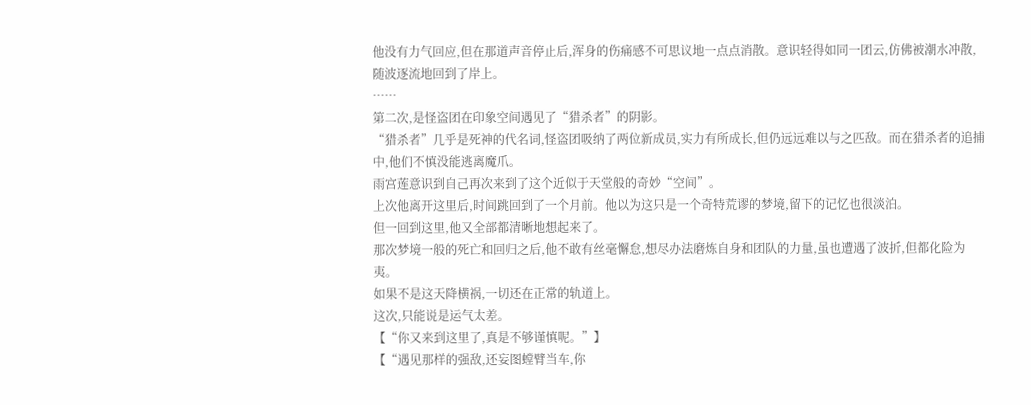他没有力气回应,但在那道声音停止后,浑身的伤痛感不可思议地一点点消散。意识轻得如同一团云,仿佛被潮水冲散,随波逐流地回到了岸上。
……
第二次,是怪盗团在印象空间遇见了“猎杀者”的阴影。
“猎杀者”几乎是死神的代名词,怪盗团吸纳了两位新成员,实力有所成长,但仍远远难以与之匹敌。而在猎杀者的追捕中,他们不慎没能逃离魔爪。
雨宫莲意识到自己再次来到了这个近似于天堂般的奇妙“空间”。
上次他离开这里后,时间跳回到了一个月前。他以为这只是一个奇特荒谬的梦境,留下的记忆也很淡泊。
但一回到这里,他又全部都清晰地想起来了。
那次梦境一般的死亡和回归之后,他不敢有丝毫懈怠,想尽办法磨炼自身和团队的力量,虽也遭遇了波折,但都化险为夷。
如果不是这天降横祸,一切还在正常的轨道上。
这次,只能说是运气太差。
【“你又来到这里了,真是不够谨慎呢。”】
【“遇见那样的强敌,还妄图螳臂当车,你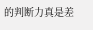的判断力真是差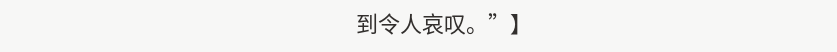到令人哀叹。”】